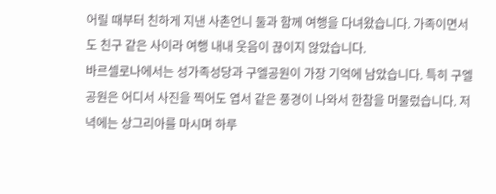어릴 때부터 친하게 지낸 사촌언니 둘과 함께 여행을 다녀왔습니다. 가족이면서도 친구 같은 사이라 여행 내내 웃음이 끊이지 않았습니다.
바르셀로나에서는 성가족성당과 구엘공원이 가장 기억에 남았습니다. 특히 구엘공원은 어디서 사진을 찍어도 엽서 같은 풍경이 나와서 한참을 머물렀습니다. 저녁에는 상그리아를 마시며 하루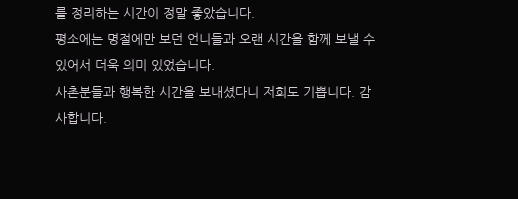를 정리하는 시간이 정말 좋았습니다.
평소에는 명절에만 보던 언니들과 오랜 시간을 함께 보낼 수 있어서 더욱 의미 있었습니다.
사촌분들과 행복한 시간을 보내셨다니 저희도 기쁩니다. 감사합니다.